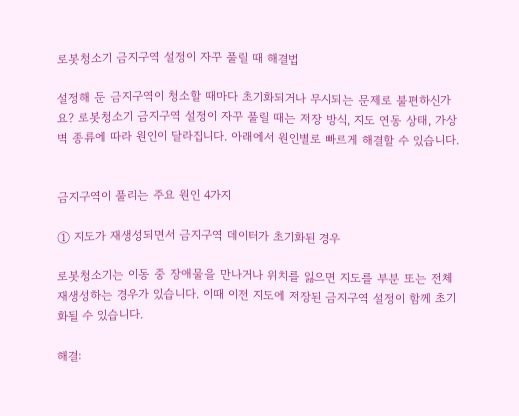로봇청소기 금지구역 설정이 자꾸 풀릴 때 해결법

설정해 둔 금지구역이 청소할 때마다 초기화되거나 무시되는 문제로 불편하신가요? 로봇청소기 금지구역 설정이 자꾸 풀릴 때는 저장 방식, 지도 연동 상태, 가상 벽 종류에 따라 원인이 달라집니다. 아래에서 원인별로 빠르게 해결할 수 있습니다.


금지구역이 풀리는 주요 원인 4가지

① 지도가 재생성되면서 금지구역 데이터가 초기화된 경우

로봇청소기는 이동 중 장애물을 만나거나 위치를 잃으면 지도를 부분 또는 전체 재생성하는 경우가 있습니다. 이때 이전 지도에 저장된 금지구역 설정이 함께 초기화될 수 있습니다.

해결: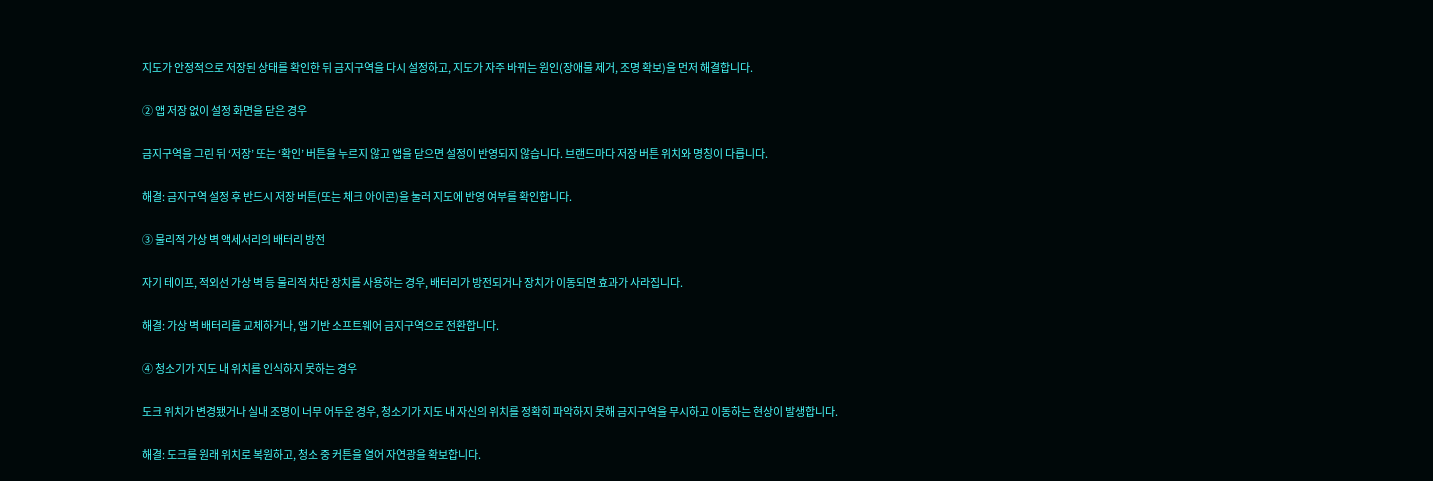지도가 안정적으로 저장된 상태를 확인한 뒤 금지구역을 다시 설정하고, 지도가 자주 바뀌는 원인(장애물 제거, 조명 확보)을 먼저 해결합니다.

② 앱 저장 없이 설정 화면을 닫은 경우

금지구역을 그린 뒤 ‘저장’ 또는 ‘확인’ 버튼을 누르지 않고 앱을 닫으면 설정이 반영되지 않습니다. 브랜드마다 저장 버튼 위치와 명칭이 다릅니다.

해결: 금지구역 설정 후 반드시 저장 버튼(또는 체크 아이콘)을 눌러 지도에 반영 여부를 확인합니다.

③ 물리적 가상 벽 액세서리의 배터리 방전

자기 테이프, 적외선 가상 벽 등 물리적 차단 장치를 사용하는 경우, 배터리가 방전되거나 장치가 이동되면 효과가 사라집니다.

해결: 가상 벽 배터리를 교체하거나, 앱 기반 소프트웨어 금지구역으로 전환합니다.

④ 청소기가 지도 내 위치를 인식하지 못하는 경우

도크 위치가 변경됐거나 실내 조명이 너무 어두운 경우, 청소기가 지도 내 자신의 위치를 정확히 파악하지 못해 금지구역을 무시하고 이동하는 현상이 발생합니다.

해결: 도크를 원래 위치로 복원하고, 청소 중 커튼을 열어 자연광을 확보합니다.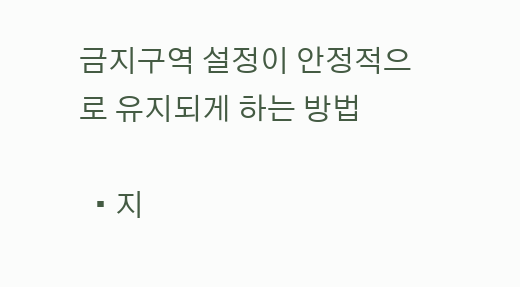금지구역 설정이 안정적으로 유지되게 하는 방법

  • 지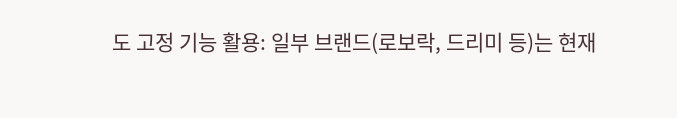도 고정 기능 활용: 일부 브랜드(로보락, 드리미 등)는 현재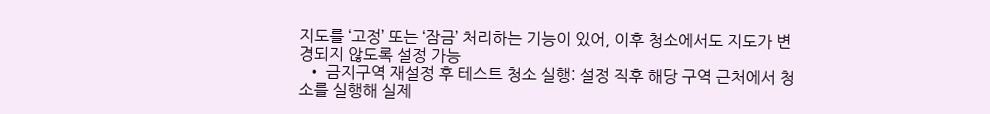지도를 ‘고정’ 또는 ‘잠금’ 처리하는 기능이 있어, 이후 청소에서도 지도가 변경되지 않도록 설정 가능
  • 금지구역 재설정 후 테스트 청소 실행: 설정 직후 해당 구역 근처에서 청소를 실행해 실제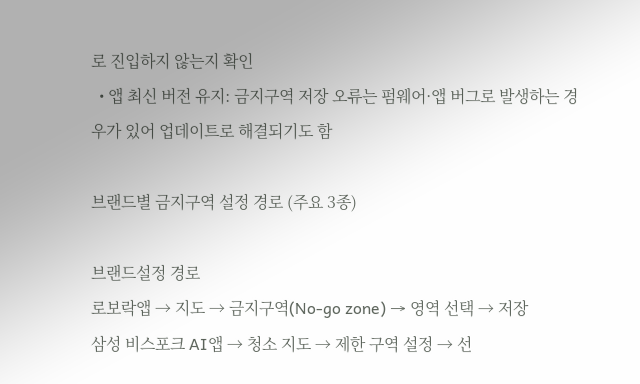로 진입하지 않는지 확인
  • 앱 최신 버전 유지: 금지구역 저장 오류는 펌웨어·앱 버그로 발생하는 경우가 있어 업데이트로 해결되기도 함

브랜드별 금지구역 설정 경로 (주요 3종)

브랜드설정 경로
로보락앱 → 지도 → 금지구역(No-go zone) → 영역 선택 → 저장
삼성 비스포크 AI앱 → 청소 지도 → 제한 구역 설정 → 선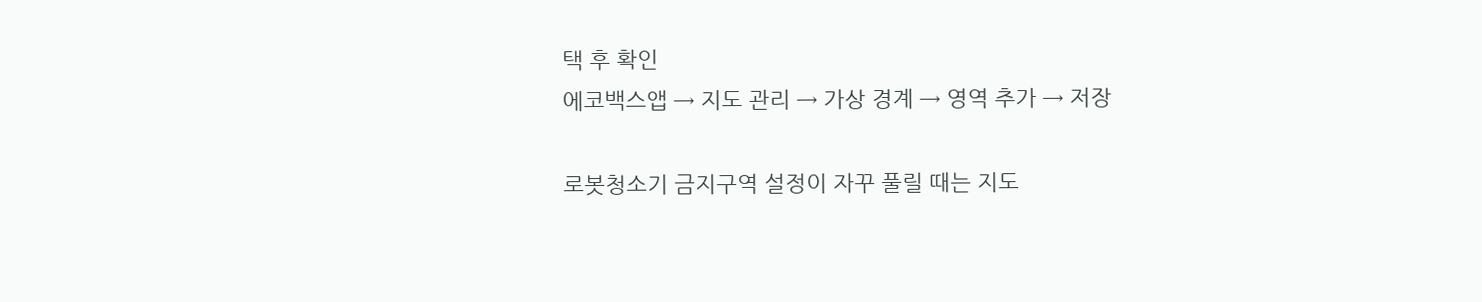택 후 확인
에코백스앱 → 지도 관리 → 가상 경계 → 영역 추가 → 저장

로봇청소기 금지구역 설정이 자꾸 풀릴 때는 지도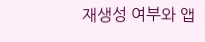재생성 여부와 앱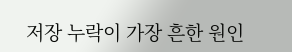저장 누락이 가장 흔한 원인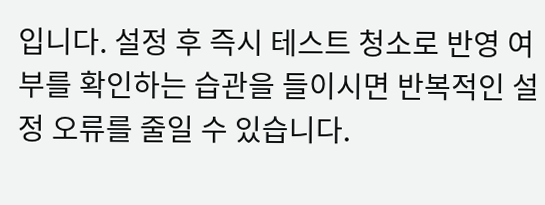입니다. 설정 후 즉시 테스트 청소로 반영 여부를 확인하는 습관을 들이시면 반복적인 설정 오류를 줄일 수 있습니다.